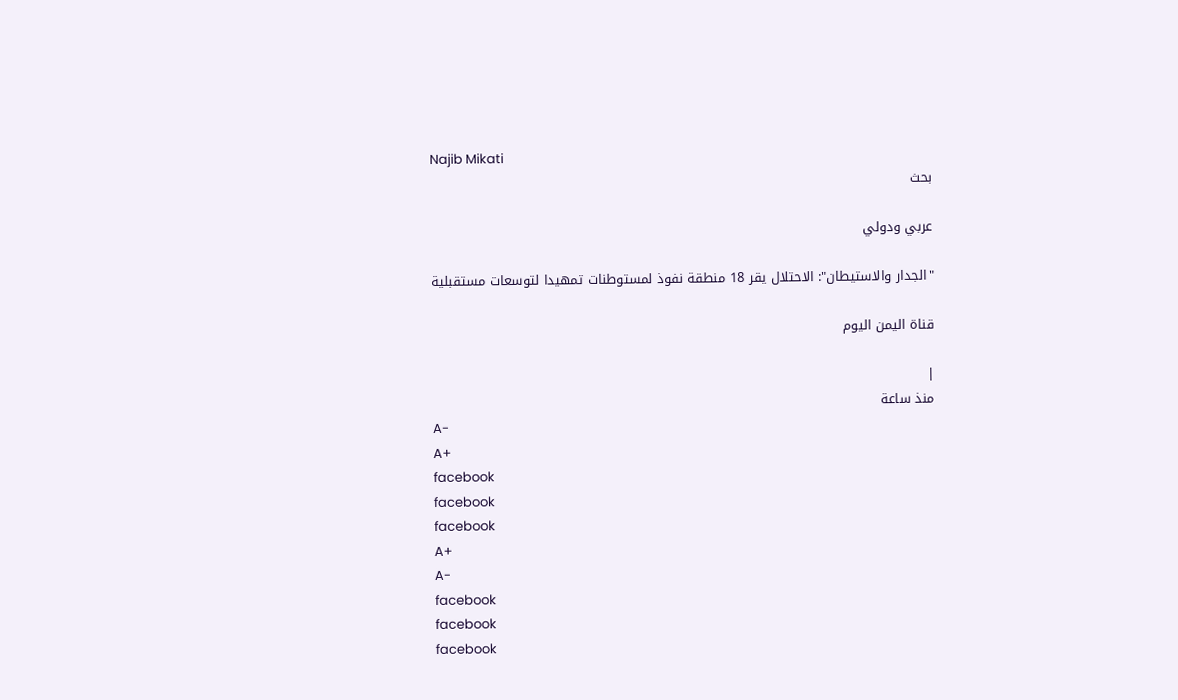Najib Mikati
بحث

عربي ودولي

"الجدار والاستيطان": الاحتلال يقر 18 منطقة نفوذ لمستوطنات تمهيدا لتوسعات مستقبلية

قناة اليمن اليوم

|
منذ ساعة
A-
A+
facebook
facebook
facebook
A+
A-
facebook
facebook
facebook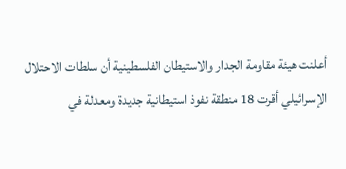أعلنت هيئة مقاومة الجدار والاستيطان الفلسطينية أن سلطات الاحتلال الإسرائيلي أقرت 18 منطقة نفوذ استيطانية جديدة ومعدلة في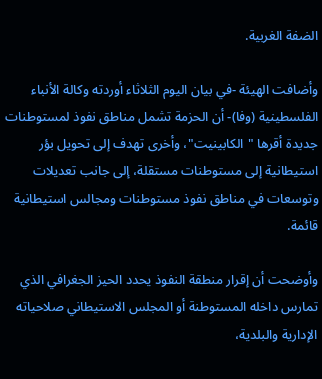الضفة الغربية.

وأضافت الهيئة -في بيان اليوم الثلاثاء أوردته وكالة الأنباء الفلسطينية (وفا)- أن الحزمة تشمل مناطق نفوذ لمستوطنات جديدة أقرها "الكابينيت"، وأخرى تهدف إلى تحويل بؤر استيطانية إلى مستوطنات مستقلة، إلى جانب تعديلات وتوسعات في مناطق نفوذ مستوطنات ومجالس استيطانية قائمة.

وأوضحت أن إقرار منطقة النفوذ يحدد الحيز الجغرافي الذي تمارس داخله المستوطنة أو المجلس الاستيطاني صلاحياته الإدارية والبلدية،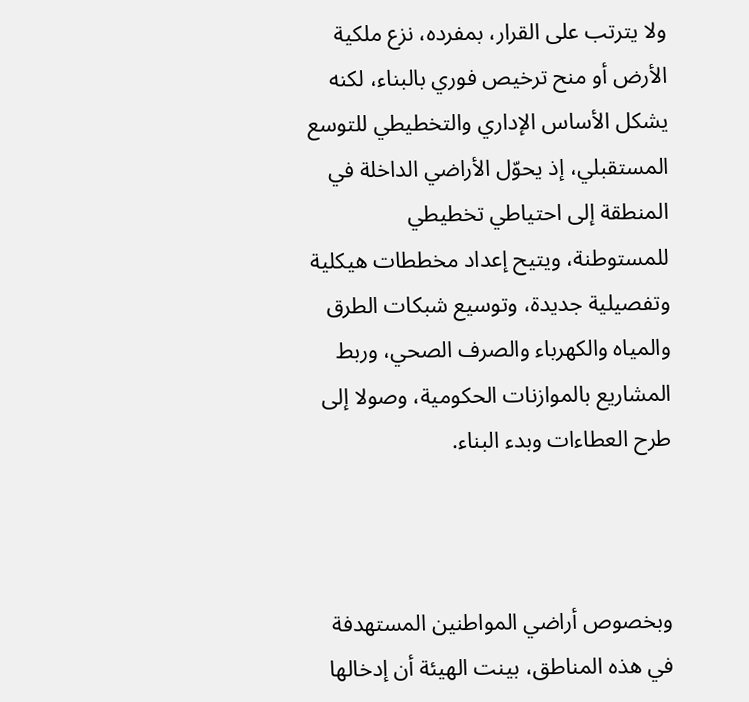ولا يترتب على القرار، بمفرده، نزع ملكية الأرض أو منح ترخيص فوري بالبناء، لكنه يشكل الأساس الإداري والتخطيطي للتوسع المستقبلي، إذ يحوّل الأراضي الداخلة في المنطقة إلى احتياطي تخطيطي للمستوطنة، ويتيح إعداد مخططات هيكلية وتفصيلية جديدة، وتوسيع شبكات الطرق والمياه والكهرباء والصرف الصحي، وربط المشاريع بالموازنات الحكومية، وصولا إلى طرح العطاءات وبدء البناء.



وبخصوص أراضي المواطنين المستهدفة في هذه المناطق، بينت الهيئة أن إدخالها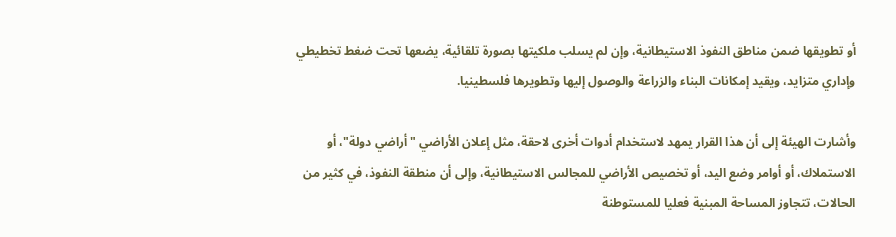أو تطويقها ضمن مناطق النفوذ الاستيطانية، وإن لم يسلب ملكيتها بصورة تلقائية، يضعها تحت ضغط تخطيطي وإداري متزايد، ويقيد إمكانات البناء والزراعة والوصول إليها وتطويرها فلسطينيا.

وأشارت الهيئة إلى أن هذا القرار يمهد لاستخدام أدوات أخرى لاحقة، مثل إعلان الأراضي "أراضي دولة"، أو الاستملاك، أو أوامر وضع اليد، أو تخصيص الأراضي للمجالس الاستيطانية، وإلى أن منطقة النفوذ، في كثير من الحالات، تتجاوز المساحة المبنية فعليا للمستوطنة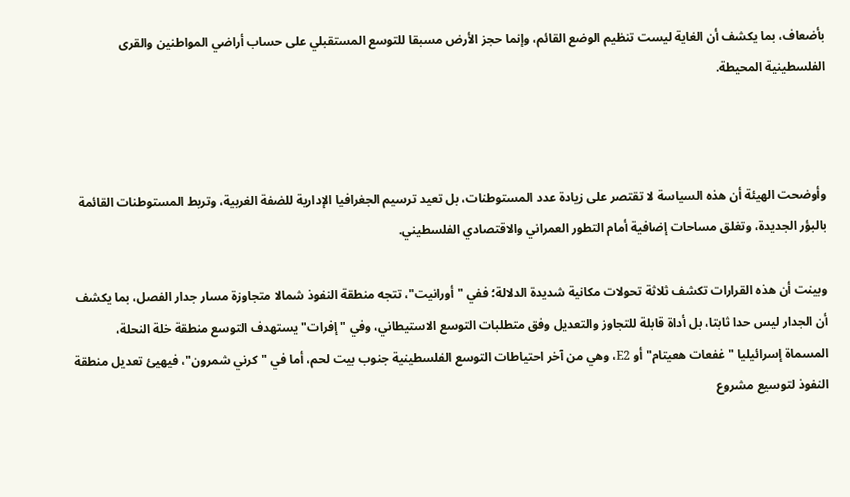بأضعاف، بما يكشف أن الغاية ليست تنظيم الوضع القائم، وإنما حجز الأرض مسبقا للتوسع المستقبلي على حساب أراضي المواطنين والقرى الفلسطينية المحيطة.



وأوضحت الهيئة أن هذه السياسة لا تقتصر على زيادة عدد المستوطنات، بل تعيد ترسيم الجغرافيا الإدارية للضفة الغربية، وتربط المستوطنات القائمة بالبؤر الجديدة، وتغلق مساحات إضافية أمام التطور العمراني والاقتصادي الفلسطيني.

وبينت أن هذه القرارات تكشف ثلاثة تحولات مكانية شديدة الدلالة؛ ففي "أورانيت"، تتجه منطقة النفوذ شمالا متجاوزة مسار جدار الفصل، بما يكشف أن الجدار ليس حدا ثابتا، بل أداة قابلة للتجاوز والتعديل وفق متطلبات التوسع الاستيطاني، وفي "إفرات" يستهدف التوسع منطقة خلة النحلة، المسماة إسرائيليا "غفعات هعيتام" أو E2، وهي من آخر احتياطات التوسع الفلسطينية جنوب بيت لحم، أما في "كرني شمرون"، فيهيئ تعديل منطقة النفوذ لتوسيع مشروع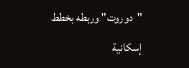"دوروت" وربطه بخطط إسكانية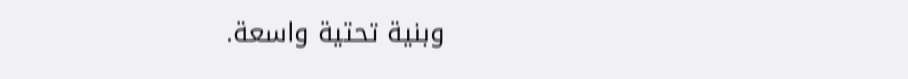وبنية تحتية واسعة.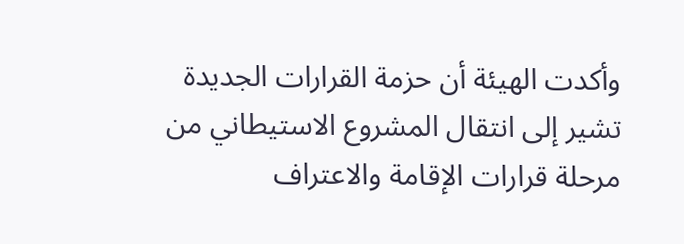وأكدت الهيئة أن حزمة القرارات الجديدة تشير إلى انتقال المشروع الاستيطاني من مرحلة قرارات الإقامة والاعتراف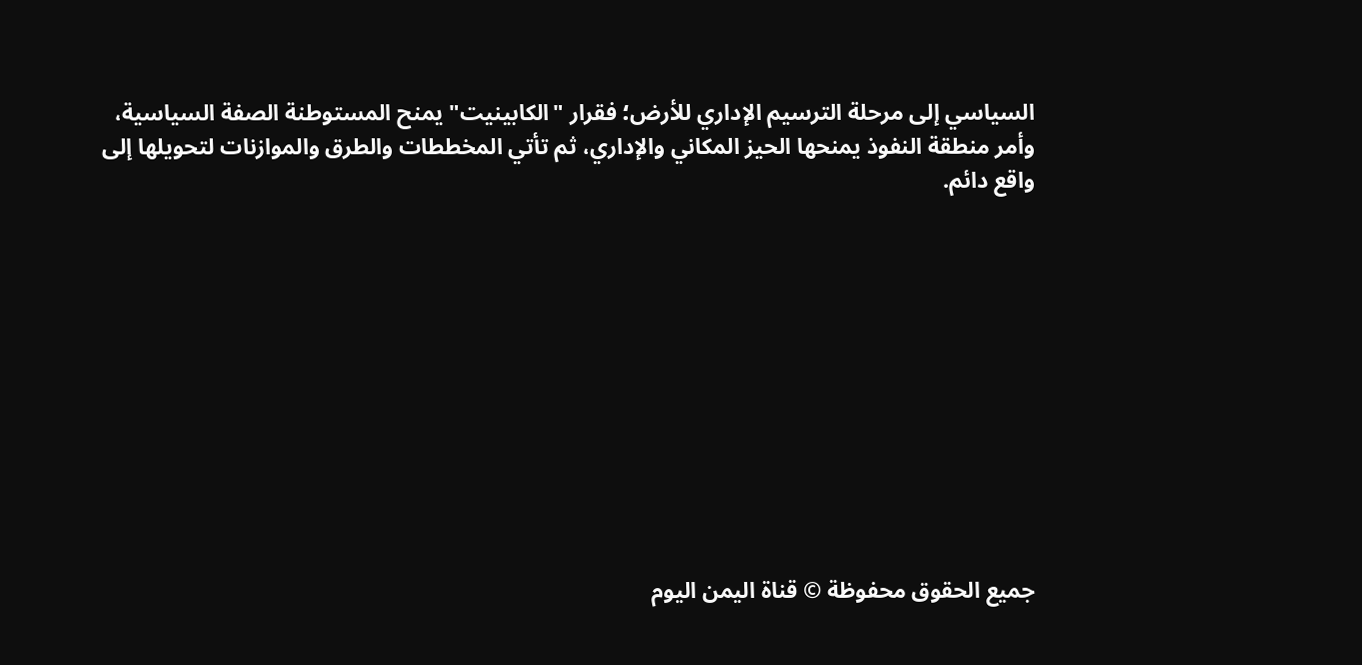السياسي إلى مرحلة الترسيم الإداري للأرض؛ فقرار "الكابينيت" يمنح المستوطنة الصفة السياسية، وأمر منطقة النفوذ يمنحها الحيز المكاني والإداري، ثم تأتي المخططات والطرق والموازنات لتحويلها إلى واقع دائم.











جميع الحقوق محفوظة © قناة اليمن اليوم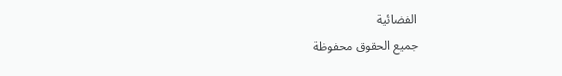الفضائية
جميع الحقوق محفوظة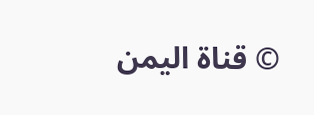© قناة اليمن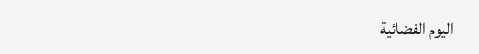اليوم الفضائية